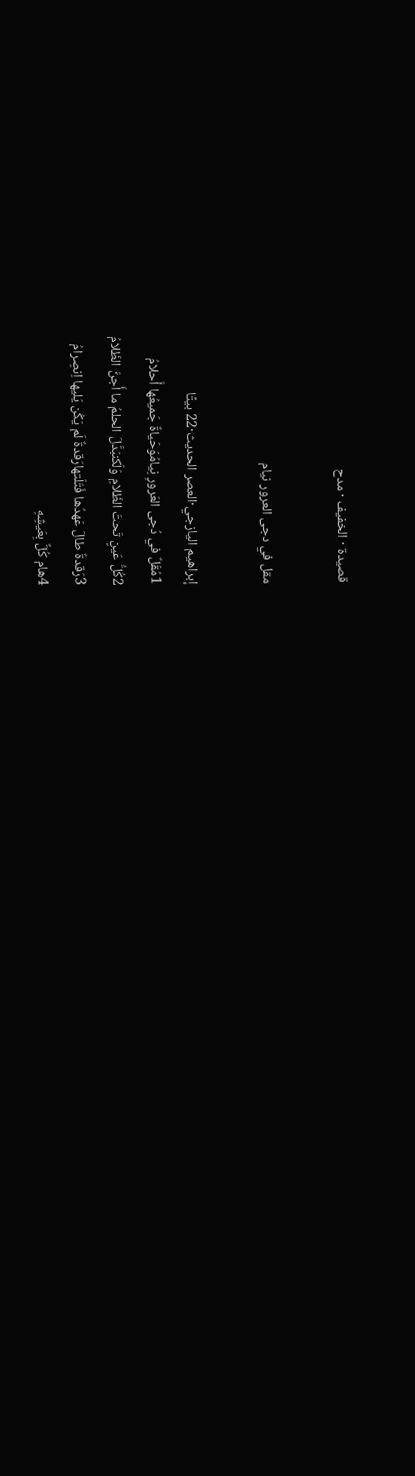قصيدة · الخفيف · مدح

مقل في دجى العرور نيام

إبراهيم اليازجي·العصر الحديث·22 بيتًا
1مُقَلٌ في دُجى العَرورِ نِيامُوَحَياةٌ جَميعُها أَحلامُ
2كُلُّ عَينٍ تَحتَ الظَلامِ وَلَكنبَدَّلَ الحلمُ ما أَجنَّ الظَلامُ
3رَقدةٌ طالَ عَهدُها فَتَلَتهارَقدةٌ لَم يَكُن يَليها اِنصِرامُ
4هام كُلٌّ بِعَيشِهِ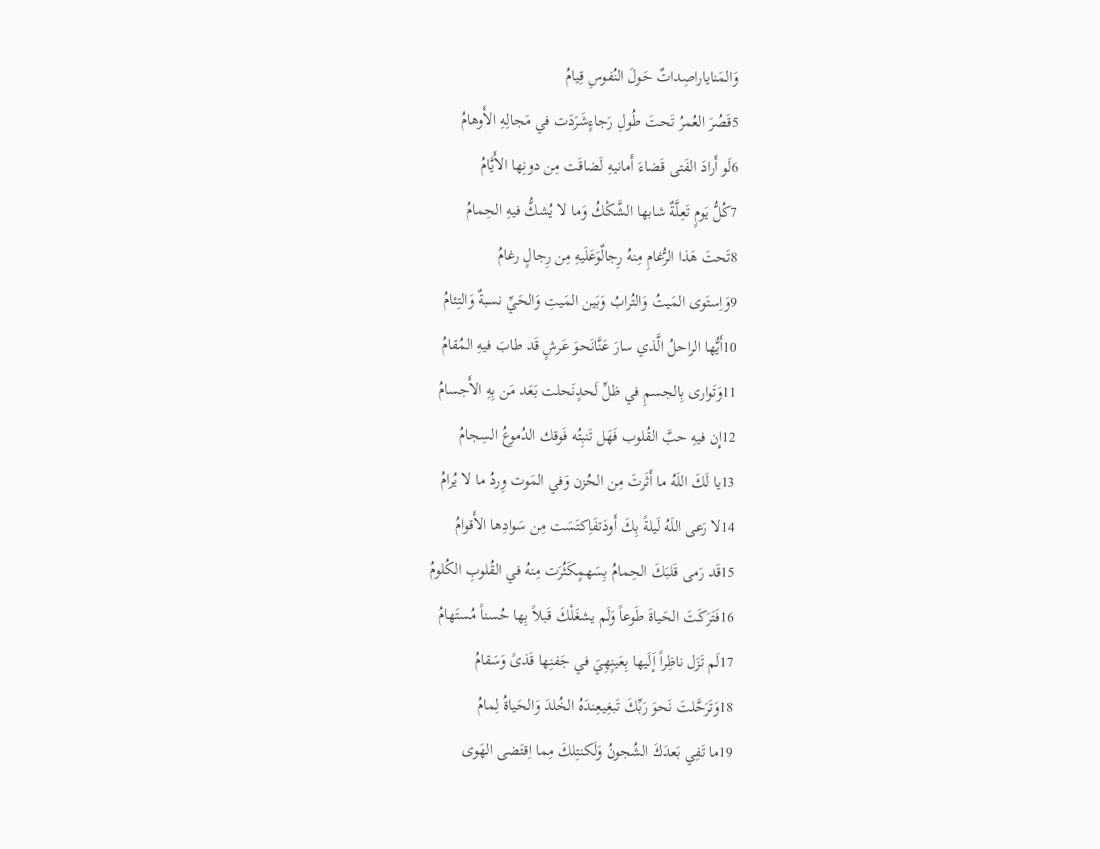وَالمَناياراصِداتٌ حَولَ النُفوسِ قِيامُ
5قَصُرَ العُمرُ تَحتَ طُولِ رَجاءٍشَرَدَت في مَجالِهِ الأَوهامُ
6لَو أَرادَ الفَتى قَضاءَ أَمانيهِ لَضاقَت مِن دونِها الأَيَّامُ
7كُلُّ يَومٍ تَعِلَّةٌ شابها الشَّكْكُ وَما لا يُشكُّ فيهِ الحِمامُ
8تَحتَ هَذا الرُّغامِ مِنهُ رِجالٌوَعَلَيهِ مِن رِجالٍ رغامُ
9وَاِستَوى المَيتُ وَالتُرابُ وَبَين المَيتِ وَالحَيِّ نسبةٌ وَالتِئامُ
10أَيُّها الراحلُ الَّذي سارَ عَنَّانَحوَ عَرشٍ قَد طابَ فيهِ المُقامُ
11وَتَوارى بِالجسمِ في ظلِّ لَحدٍنَحلت بَعَد مَن بِهِ الأَجسامُ
12إِن فيهِ حبَّ القُلوب فَهَل تَنبِتُه فَوقك الدُموعُ السِجامُ
13يا لَكَ اللَهُ ما أَثَرتَ مِن الحُزن وَفي المَوت وِردُ ما لا يُرامُ
14لا رَعى اللَهُ لَيلةً بِكَ أَودَتفَاِكتَسَت مِن سَوادِها الأَقوامُ
15قَد رَمى قَلبَكَ الحِمامُ بِسَهمٍكَثُرَت مِنهُ في القُلوبِ الكُلومُ
16فَتَرَكَتَ الحَياةَ طَوعاً وَلَم يشغَلْكَ قَبلاً بِها حُسناً مُستَهامُ
17لَم تَزَل ناظِراً إَلَيها بِعَينٍهِيَ في جَفنِها قَذىً وَسَقامُ
18وَتَرَحَّلتَ نَحوَ رَبِّكَ تَبغِيعِندَهُ الخُلدَ وَالحَياةُ لِمامُ
19ما تَفِي بَعدَكَ الشُجونُ وَلَكنتِلكَ مِما اِقتَضى الهَوى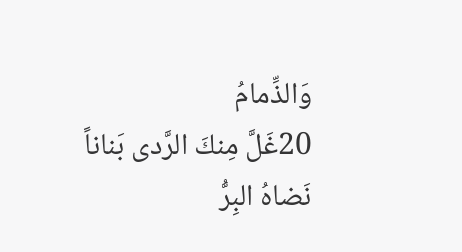وَالذِّمامُ
20غَلَّ مِنكَ الرَّدى بَناناً نَضاهُ البِرُّ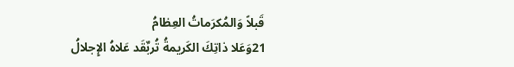قَبلاً وَالمُكرَماتُ العِظامُ
21وَعَلا ذاتِكَ الكَريمةُ تُربٌقَد عَلاهُ الإِجلالُ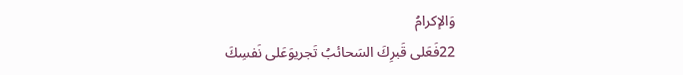وَالإكرامُ
22فَعَلى قَبرِكَ السَحائبُ تَجريوَعَلى نَفسِكَ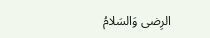الرِضى وَالسَلامُ